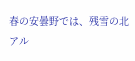春の安曇野では、残雪の北アル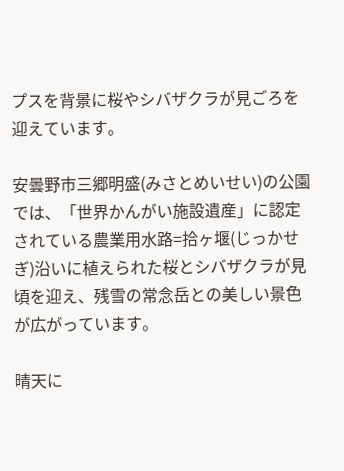プスを背景に桜やシバザクラが見ごろを迎えています。

安曇野市三郷明盛(みさとめいせい)の公園では、「世界かんがい施設遺産」に認定されている農業用水路=拾ヶ堰(じっかせぎ)沿いに植えられた桜とシバザクラが見頃を迎え、残雪の常念岳との美しい景色が広がっています。

晴天に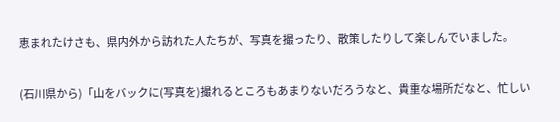恵まれたけさも、県内外から訪れた人たちが、写真を撮ったり、散策したりして楽しんでいました。

(石川県から)「山をバックに(写真を)撮れるところもあまりないだろうなと、貴重な場所だなと、忙しい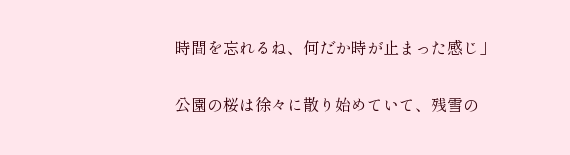時間を忘れるね、何だか時が止まった感じ」

公園の桜は徐々に散り始めていて、残雪の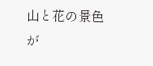山と花の景色が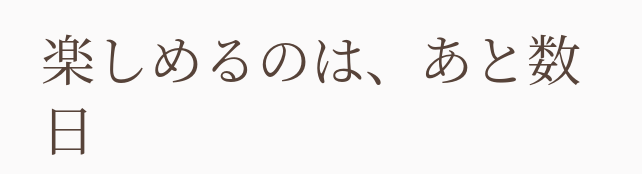楽しめるのは、あと数日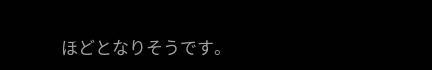ほどとなりそうです。